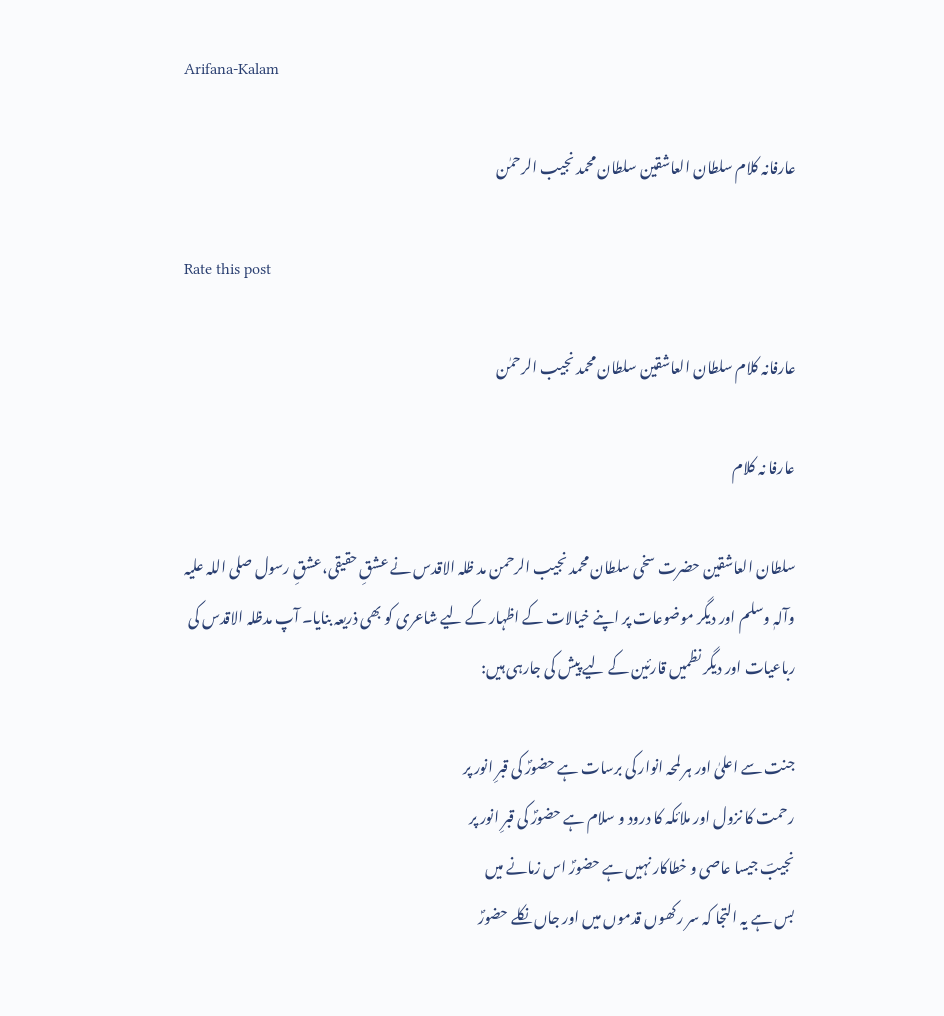Arifana-Kalam

عارفانہ کلام سلطان العاشقین سلطان محمد نجیب الرحمٰن

Rate this post

عارفانہ کلام سلطان العاشقین سلطان محمد نجیب الرحمٰن

عارفا نہ کلام

سلطان العاشقین حضرت سخی سلطان محمد نجیب الرحمن مد ظلہ الاقدس نے عشقِ حقیقی،عشقِ رسول صلی اللہ علیہ وآلہٖ وسلم اور دیگر موضوعات پر اپنے خیالات کے اظہار کے لیے شاعری کو بھی ذریعہ بنایا۔ آپ مدظلہ الاقدس کی رباعیات اور دیگر نظمیں قارئین کے لیے پیش کی جارہی ہیں:

جنت سے اعلیٰ اور ہر لمحہ انوار کی برسات ہے حضورؐ کی قبرِ انور پر
رحمت کا نزول اور ملائکہ کا درود و سلام ہے حضورؐ کی قبرِ انور پر
نجیبؔ جیسا عاصی و خطاکار نہیں ہے حضورؐ اس زمانے میں
بس ہے یہ التجا کہ سر رکھوں قدموں میں اور جاں نکلے حضورؐ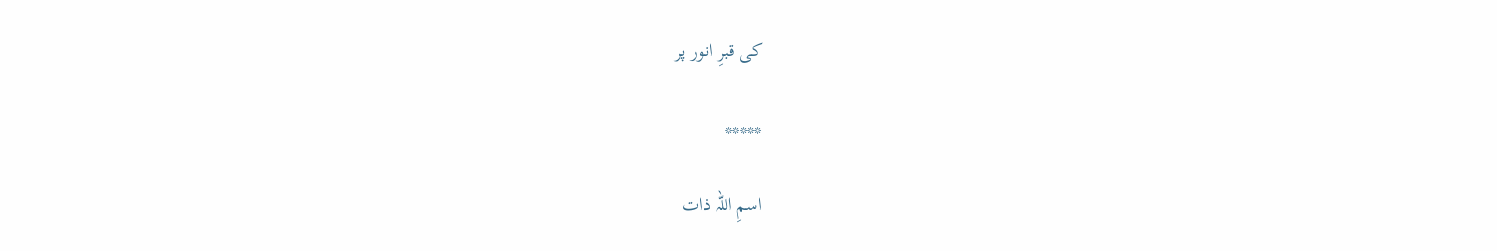کی قبرِ انور پر

*****

اسمِ اللہ ذات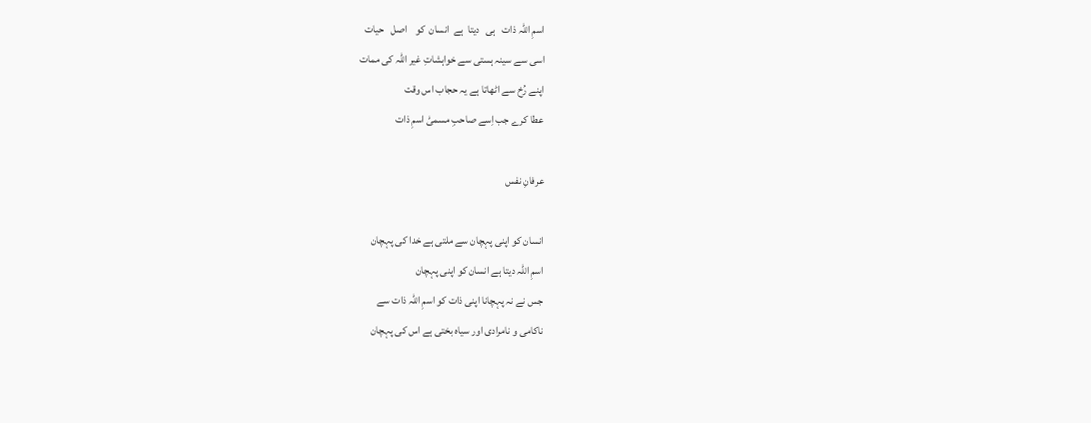اسمِ اللہ ذات   ہی   دیتا  ہے  انسان  کو    اصل   حیات
اسی سے سینہ ہستی سے خواہشاتِ غیر اللہ کی ممات
اپنے رُخ سے اٹھاتا ہے یہ حجاب اس وقت
عطا کرے جب اِسے صاحبِ مسمیّٰ اسمِ ذات

عرفانِ نفس

انسان کو اپنی پہچان سے ملتی ہے خدا کی پہچان
اسمِ اللہ دیتا ہے انسان کو اپنی پہچان
جس نے نہ پہچانا اپنی ذات کو اسمِ اللہ ذات سے
ناکامی و نامرادی اور سیاہ بختی ہے اس کی پہچان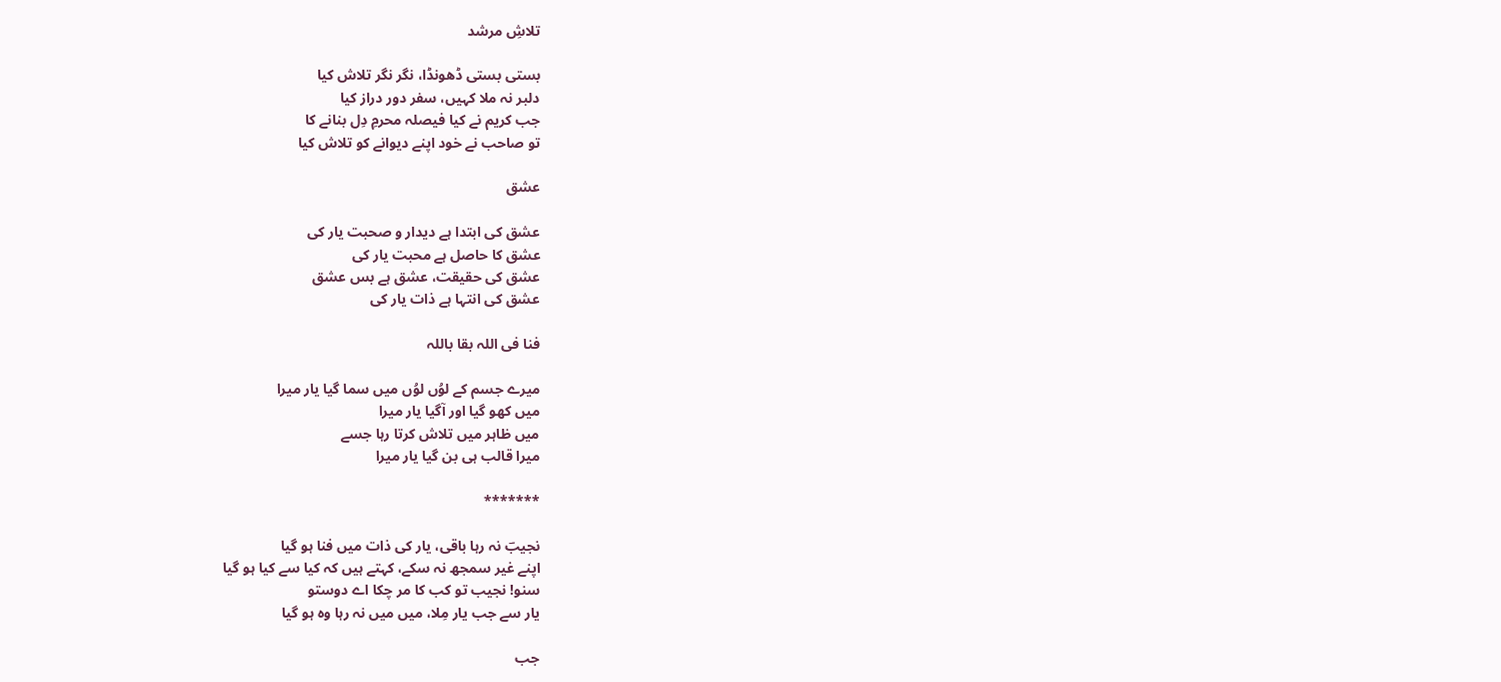تلاشِ مرشد

بستی بستی ڈھونڈا، نگر نگر تلاش کیا
دلبر نہ ملا کہیں، سفر دور دراز کیا
جب کریم نے کیا فیصلہ محرمِ دِل بنانے کا
تو صاحب نے خود اپنے دیوانے کو تلاش کیا

عشق

عشق کی ابتدا ہے دیدار و صحبت یار کی
عشق کا حاصل ہے محبت یار کی
عشق کی حقیقت، عشق ہے بس عشق
عشق کی انتہا ہے ذات یار کی

فنا فی اللہ بقا باللہ

میرے جسم کے لوُں لوُں میں سما گیا یار میرا
میں کھو گیا اور آگیا یار میرا
میں ظاہر میں تلاش کرتا رہا جسے
میرا قالب ہی بن گیا یار میرا

*******

نجیبؔ نہ رہا باقی، یار کی ذات میں فنا ہو گیا
اپنے غیر سمجھ نہ سکے، کہتے ہیں کہ کیا سے کیا ہو گیا
سنو! نجیب تو کب کا مر چکا اے دوستو
یار سے جب یار مِلا، میں میں نہ رہا وہ ہو گیا

جب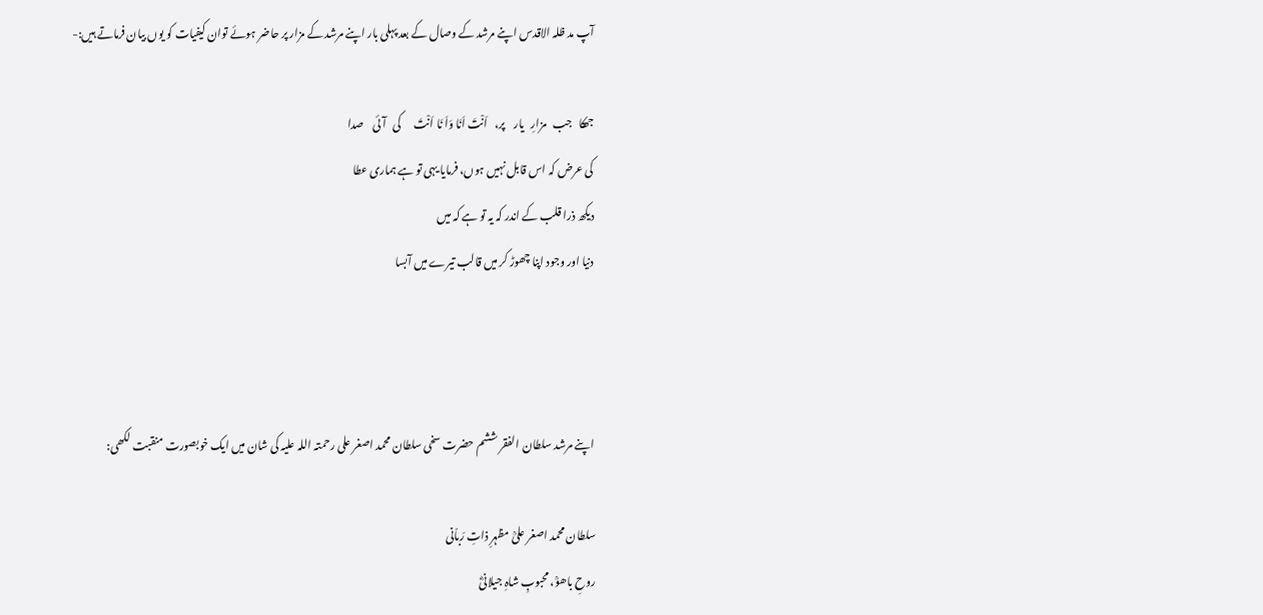آپ مد ظلہ الاقدس اپنے مرشد کے وصال کے بعد پہلی بار اپنے مرشد کے مزار پر حاضر ہوئے توان کیفیات کو یوں بیان فرماتے ہیں:-

جھکا   جب   مزارِ   یار    پر،   اَنْتَ اَنَا وَاَ نَا اَنْتَ      کی   آئی    صدا
کی عرض کہ اس قابل نہیں ہوں، فرمایا یہی تو ہے ہماری عطا
دیکھ ذرا قلب کے اندر کہ یہ تو ہے کہ میں
دنیا اور وجود اپنا چھوڑ کر میں قالب تیرے میں آبسا



اپنے مرشد سلطان الفقر ششم حضرت سخی سلطان محمد اصغر علی رحمتہ اللہ علیہ کی شان میں ایک خوبصورت منقبت لکھی:

سلطان محمد اصغر علیؒ مظہرِ ذاتِ رَباّنی
روحِ باھوؒ، محبوبِ شاہِ جیلانیؓ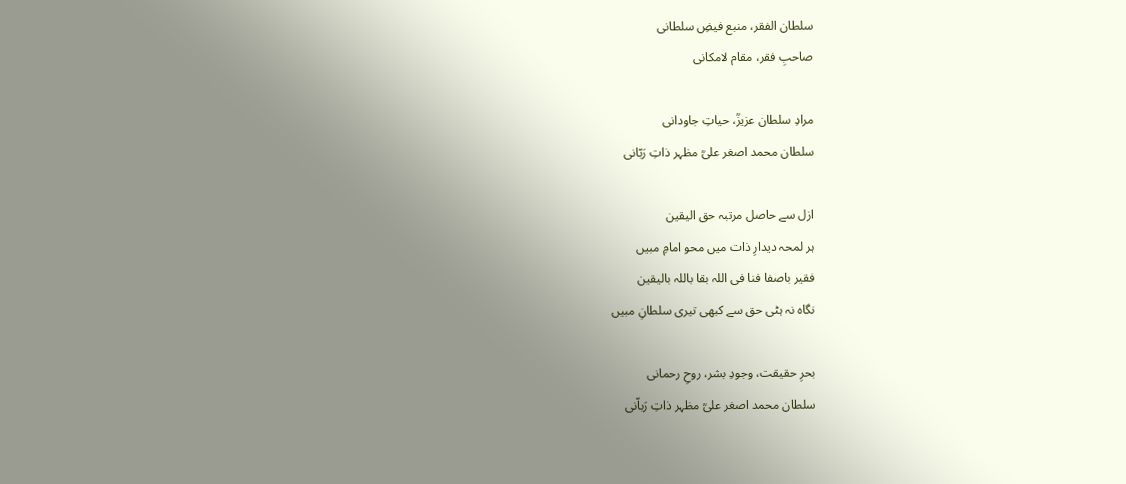سلطان الفقر، منبع فیضِ سلطانی
صاحبِ فقر، مقام لامکانی

مرادِ سلطان عزیزؒ، حیاتِ جاودانی
سلطان محمد اصغر علیؒ مظہر ذاتِ رَبّانی

ازل سے حاصل مرتبہ حق الیقین
ہر لمحہ دیدارِ ذات میں محو امامِ مبیں
فقیر باصفا فنا فی اللہ بقا باللہ بالیقین
نگاہ نہ ہٹی حق سے کبھی تیری سلطانِ مبیں

بحرِ حقیقت، وجودِ بشر، روحِ رحمانی
سلطان محمد اصغر علیؒ مظہر ذاتِ رَباّنی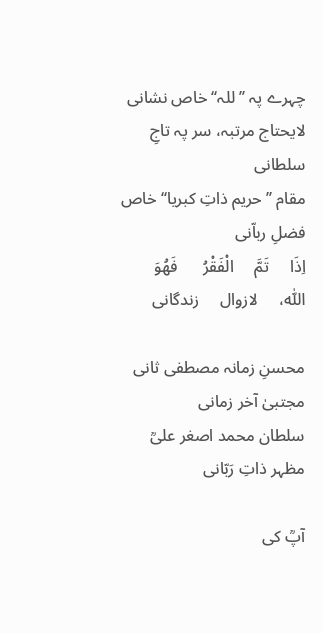چہرے پہ ’’للہ‘‘ خاص نشانی
لایحتاج مرتبہ، سر پہ تاجِ سلطانی
مقام ’’حریم ذاتِ کبریا‘‘ خاص فضلِ رباّنی
اِذَا     تَمَّ     الْفَقْرُ      فَھُوَ     اللّٰہ،     لازوال     زندگانی

محسنِ زمانہ مصطفی ثانی مجتبیٰ آخر زمانی
سلطان محمد اصغر علیؒ مظہر ذاتِ رَبّانی

آپؒ کی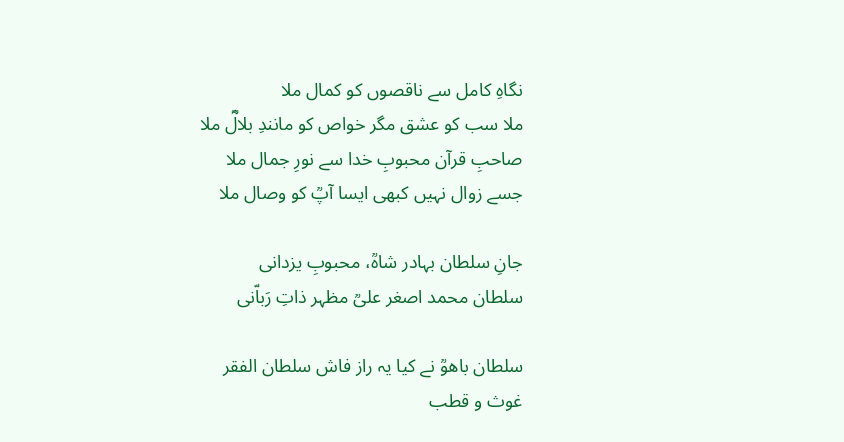نگاہِ کامل سے ناقصوں کو کمال ملا
ملا سب کو عشق مگر خواص کو مانندِ بلالؓ ملا
صاحبِ قرآن محبوبِ خدا سے نورِ جمال ملا
جسے زوال نہیں کبھی ایسا آپؒ کو وصال ملا

جانِ سلطان بہادر شاہؒ، محبوبِ یزدانی
سلطان محمد اصغر علیؒ مظہر ذاتِ رَباّنی

سلطان باھوؒ نے کیا یہ راز فاش سلطان الفقر
غوث و قطب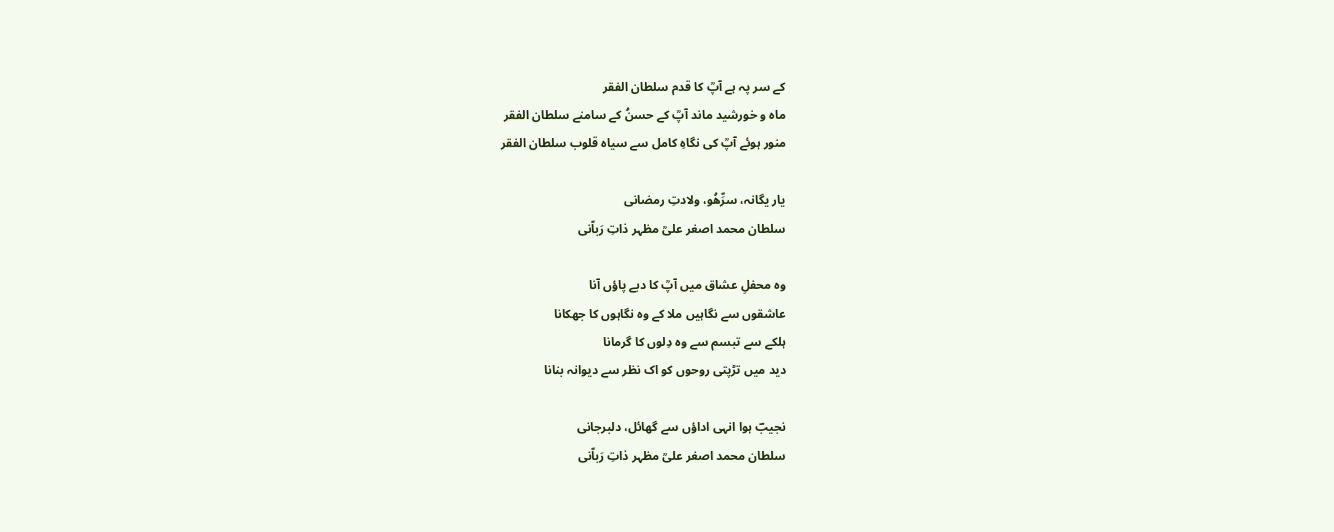کے سر پہ ہے آپؒ کا قدم سلطان الفقر
ماہ و خورشید ماند آپؒ کے حسنُ کے سامنے سلطان الفقر
منور ہوئے آپؒ کی نگاہِ کامل سے سیاہ قلوب سلطان الفقر

یار یگانہ، سرِّھُو، ولادتِ رمضانی
سلطان محمد اصغر علیؒ مظہر ذاتِ رَباّنی

وہ محفلِ عشاق میں آپؒ کا دبے پاؤں آنا
عاشقوں سے نگاہیں ملا کے وہ نگاہوں کا جھکانا
ہلکے سے تبسم سے وہ دِلوں کا گرمانا
دید میں تڑپتی روحوں کو اک نظر سے دیوانہ بنانا

نجیبؔ ہوا انہی اداؤں سے گھائل، دلبرجانی
سلطان محمد اصغر علیؒ مظہر ذاتِ رَباّنی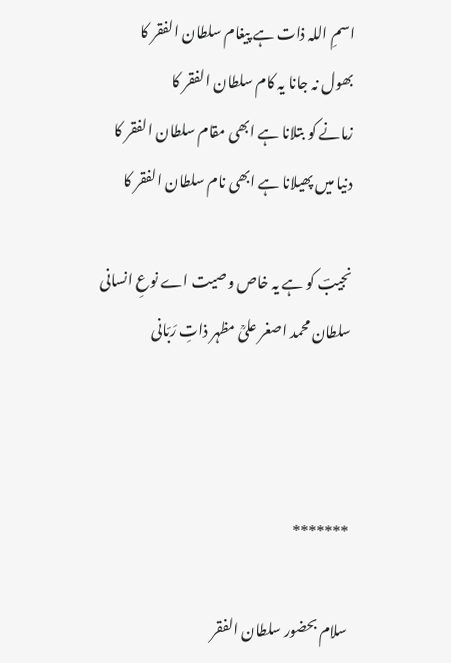اسمِ اللہ ذات ہے پیغام سلطان الفقر کا
بھول نہ جانا یہ کام سلطان الفقر کا
زمانے کو بتلانا ہے ابھی مقام سلطان الفقر کا
دنیا میں پھیلانا ہے ابھی نام سلطان الفقر کا

نجیبؔ کو ہے یہ خاص وصیت اے نوعِ انسانی
سلطان محمد اصغر علیؒ مظہر ذاتِ رَبّانی



*******

سلام بحضور سلطان الفقر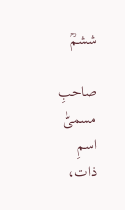ششمؒ

صاحبِ مسمیّٰ اسمِ ذات،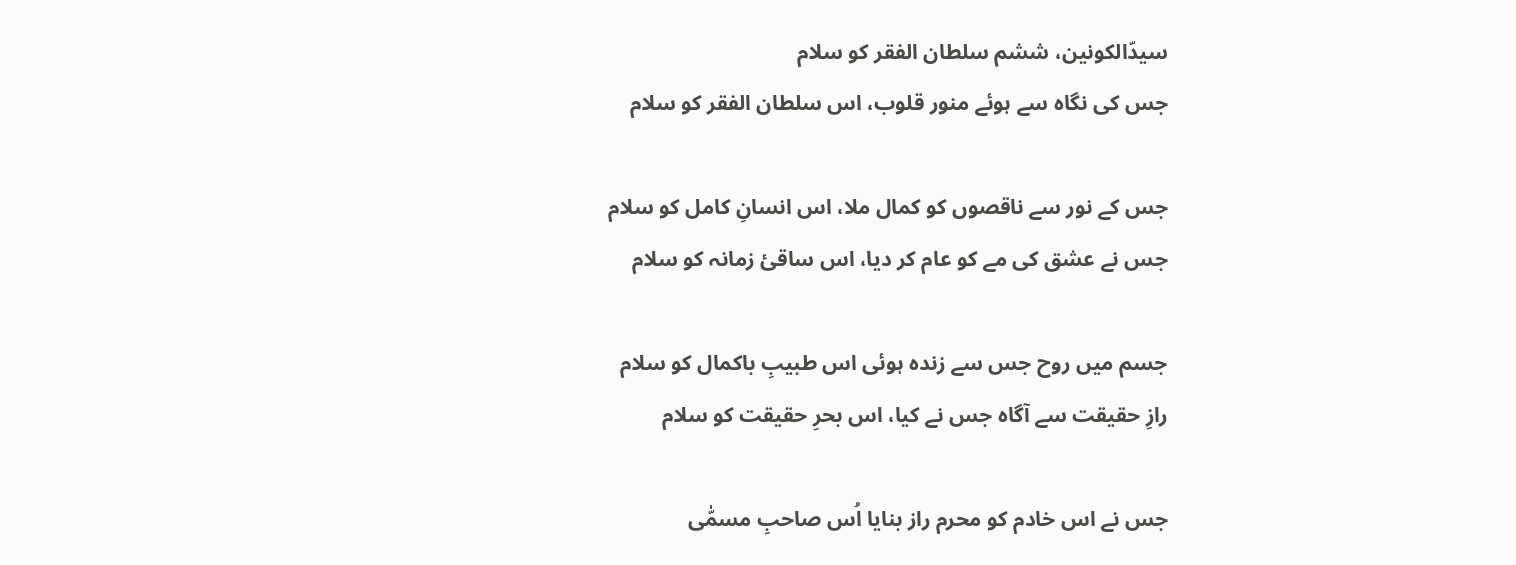سیدّالکونین، ششم سلطان الفقر کو سلام
جس کی نگاہ سے ہوئے منور قلوب، اس سلطان الفقر کو سلام

جس کے نور سے ناقصوں کو کمال ملا، اس انسانِ کامل کو سلام
جس نے عشق کی مے کو عام کر دیا، اس ساقیٔ زمانہ کو سلام

جسم میں روح جس سے زندہ ہوئی اس طبیبِ باکمال کو سلام
رازِ حقیقت سے آگاہ جس نے کیا، اس بحرِ حقیقت کو سلام

جس نے اس خادم کو محرم راز بنایا اُس صاحبِ مسمّٰی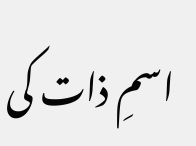اسمِ ذات کی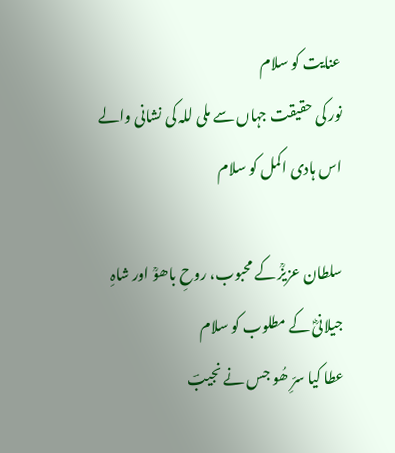عنایت کو سلام
نور کی حقیقت جہاں سے ملی للہ کی نشانی والے اس ہادی اکمل کو سلام

سلطان عزیزؒ کے محبوب، روحِ باھوؒ اور شاہِ جیلانیؓ کے مطلوب کو سلام
عطا کیا سرِّ ھُو جس نے نجیبؔ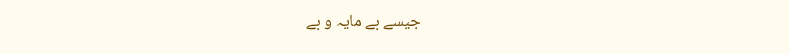جیسے بے مایہ و بے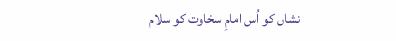نشاں کو اُس امامِ سخاوت کو سلام